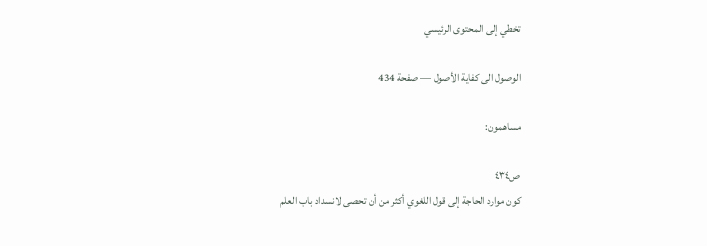تخطي إلى المحتوى الرئيسي

الوصول الى كفاية الأصول — صفحة 434

مساهمون:

ص٤٣٤
كون موارد الحاجة إلى قول اللغوي أكثر من أن تحصى لانسداد باب العلم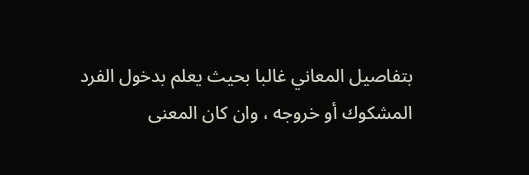بتفاصيل المعاني غالبا بحيث يعلم بدخول الفرد المشكوك أو خروجه ، وان كان المعنى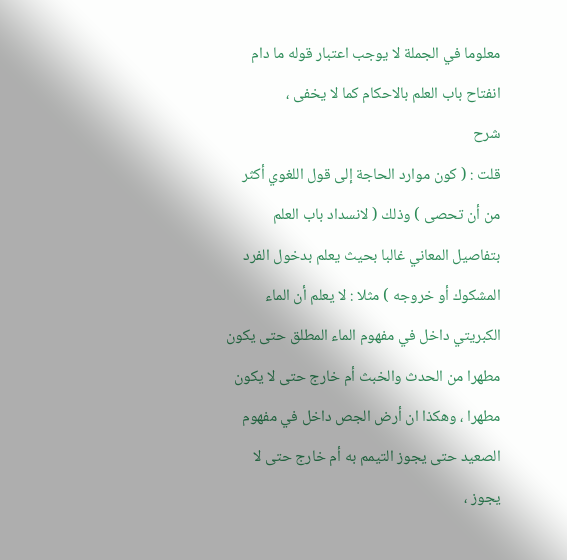معلوما في الجملة لا يوجب اعتبار قوله ما دام انفتاح باب العلم بالاحكام كما لا يخفى ،
شرح
قلت : ( كون موارد الحاجة إلى قول اللغوي أكثر من أن تحصى ) وذلك ( لانسداد باب العلم بتفاصيل المعاني غالبا بحيث يعلم بدخول الفرد المشكوك أو خروجه ) مثلا : لا يعلم أن الماء الكبريتي داخل في مفهوم الماء المطلق حتى يكون مطهرا من الحدث والخبث أم خارج حتى لا يكون مطهرا ، وهكذا ان أرض الجص داخل في مفهوم الصعيد حتى يجوز التيمم به أم خارج حتى لا يجوز ،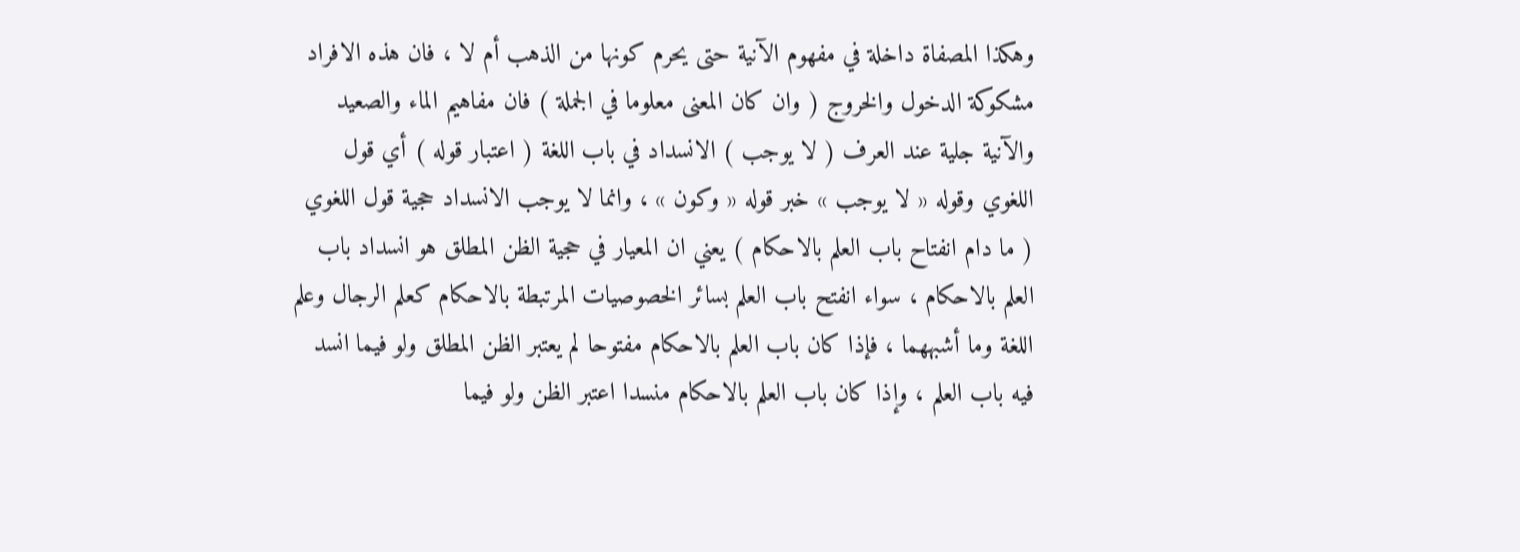وهكذا المصفاة داخلة في مفهوم الآنية حتى يحرم كونها من الذهب أم لا ، فان هذه الافراد مشكوكة الدخول والخروج ( وان كان المعنى معلوما في الجملة ) فان مفاهيم الماء والصعيد والآنية جلية عند العرف ( لا يوجب ) الانسداد في باب اللغة ( اعتبار قوله ) أي قول اللغوي وقوله « لا يوجب » خبر قوله « وكون » ، وانما لا يوجب الانسداد حجية قول اللغوي ( ما دام انفتاح باب العلم بالاحكام ) يعني ان المعيار في حجية الظن المطلق هو انسداد باب العلم بالاحكام ، سواء انفتح باب العلم بسائر الخصوصيات المرتبطة بالاحكام كعلم الرجال وعلم اللغة وما أشبههما ، فإذا كان باب العلم بالاحكام مفتوحا لم يعتبر الظن المطلق ولو فيما انسد فيه باب العلم ، وإذا كان باب العلم بالاحكام منسدا اعتبر الظن ولو فيما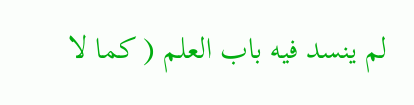لم ينسد فيه باب العلم ( كما لا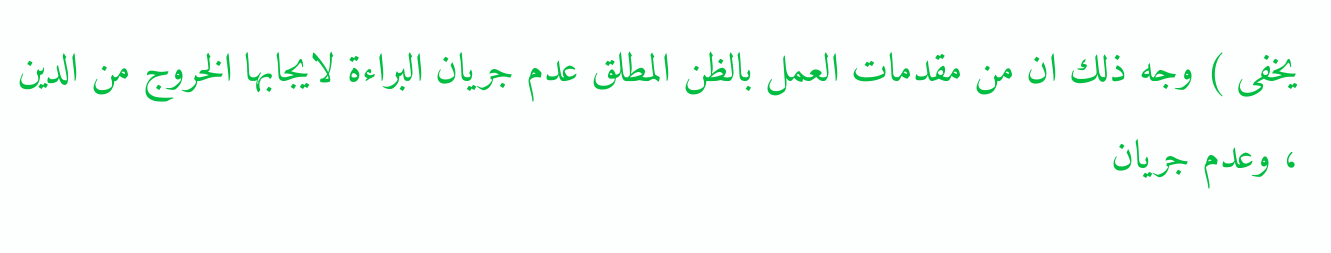يخفى ) وجه ذلك ان من مقدمات العمل بالظن المطلق عدم جريان البراءة لايجابها الخروج من الدين ، وعدم جريان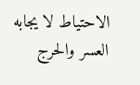الاحتياط لا يجابه العسر والحرج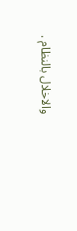والاخلال بالنظام .